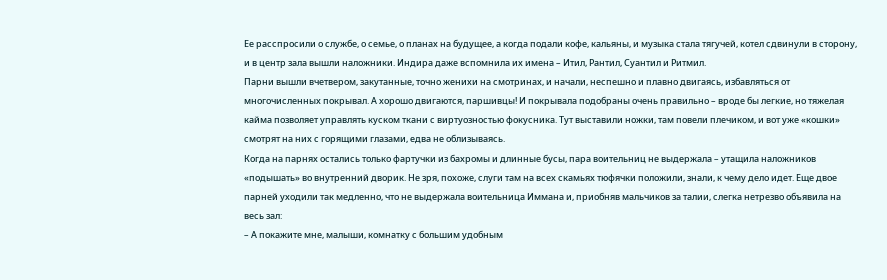Ее расспросили о службе, о семье, о планах на будущее, а когда подали кофе, кальяны, и музыка стала тягучей, котел сдвинули в сторону, и в центр зала вышли наложники. Индира даже вспомнила их имена – Итил, Рантил, Суантил и Ритмил.
Парни вышли вчетвером, закутанные, точно женихи на смотринах, и начали, неспешно и плавно двигаясь, избавляться от многочисленных покрывал. А хорошо двигаются, паршивцы! И покрывала подобраны очень правильно – вроде бы легкие, но тяжелая кайма позволяет управлять куском ткани с виртуозностью фокусника. Тут выставили ножки, там повели плечиком, и вот уже «кошки» смотрят на них с горящими глазами, едва не облизываясь.
Когда на парнях остались только фартучки из бахромы и длинные бусы, пара воительниц не выдержала – утащила наложников «подышать» во внутренний дворик. Не зря, похоже, слуги там на всех скамьях тюфячки положили, знали, к чему дело идет. Еще двое парней уходили так медленно, что не выдержала воительница Иммана и, приобняв мальчиков за талии, слегка нетрезво объявила на весь зал:
– А покажите мне, малыши, комнатку с большим удобным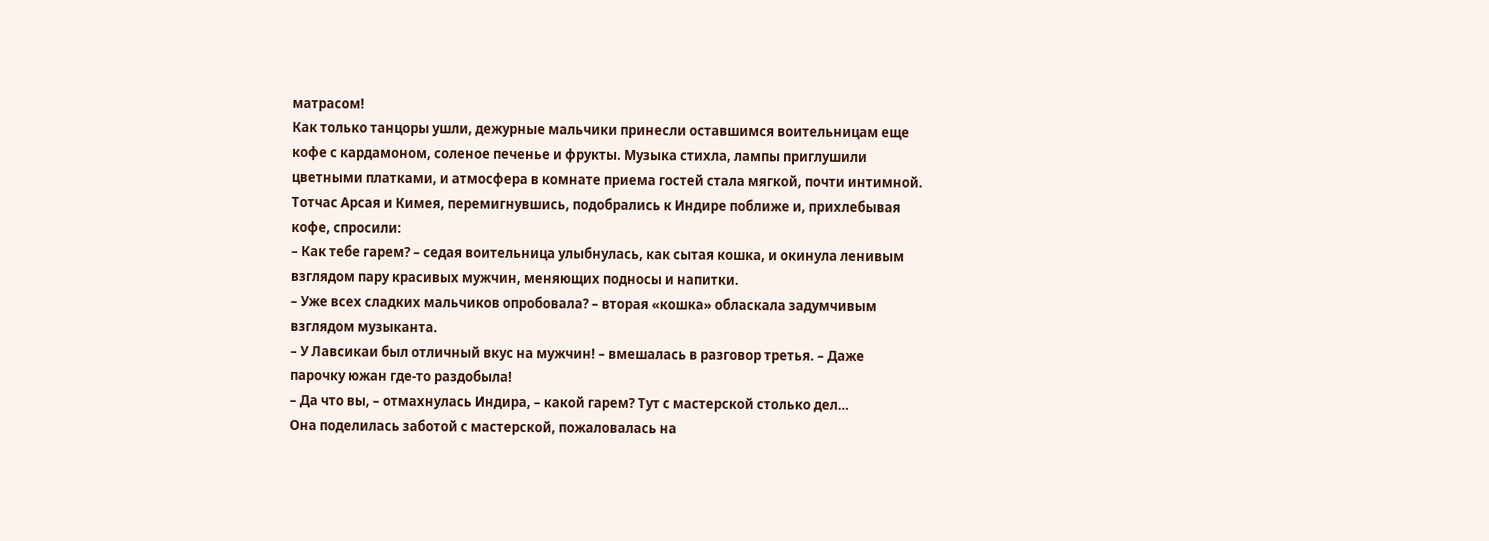матрасом!
Как только танцоры ушли, дежурные мальчики принесли оставшимся воительницам еще кофе с кардамоном, соленое печенье и фрукты. Музыка стихла, лампы приглушили цветными платками, и атмосфера в комнате приема гостей стала мягкой, почти интимной.
Тотчас Арсая и Кимея, перемигнувшись, подобрались к Индире поближе и, прихлебывая кофе, спросили:
– Как тебе гарем? – седая воительница улыбнулась, как сытая кошка, и окинула ленивым взглядом пару красивых мужчин, меняющих подносы и напитки.
– Уже всех сладких мальчиков опробовала? – вторая «кошка» обласкала задумчивым взглядом музыканта.
– У Лавсикаи был отличный вкус на мужчин! – вмешалась в разговор третья. – Даже парочку южан где-то раздобыла!
– Да что вы, – отмахнулась Индира, – какой гарем? Тут с мастерской столько дел…
Она поделилась заботой с мастерской, пожаловалась на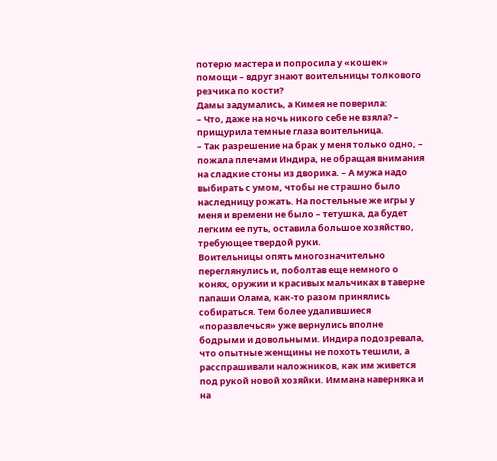потерю мастера и попросила у «кошек» помощи – вдруг знают воительницы толкового резчика по кости?
Дамы задумались, а Кимея не поверила:
– Что, даже на ночь никого себе не взяла? – прищурила темные глаза воительница.
– Так разрешение на брак у меня только одно, – пожала плечами Индира, не обращая внимания на сладкие стоны из дворика. – А мужа надо выбирать с умом, чтобы не страшно было наследницу рожать. На постельные же игры у меня и времени не было – тетушка, да будет легким ее путь, оставила большое хозяйство, требующее твердой руки.
Воительницы опять многозначительно переглянулись и, поболтав еще немного о конях, оружии и красивых мальчиках в таверне папаши Олама, как-то разом принялись собираться. Тем более удалившиеся «поразвлечься» уже вернулись вполне бодрыми и довольными. Индира подозревала, что опытные женщины не похоть тешили, а расспрашивали наложников, как им живется под рукой новой хозяйки. Иммана наверняка и на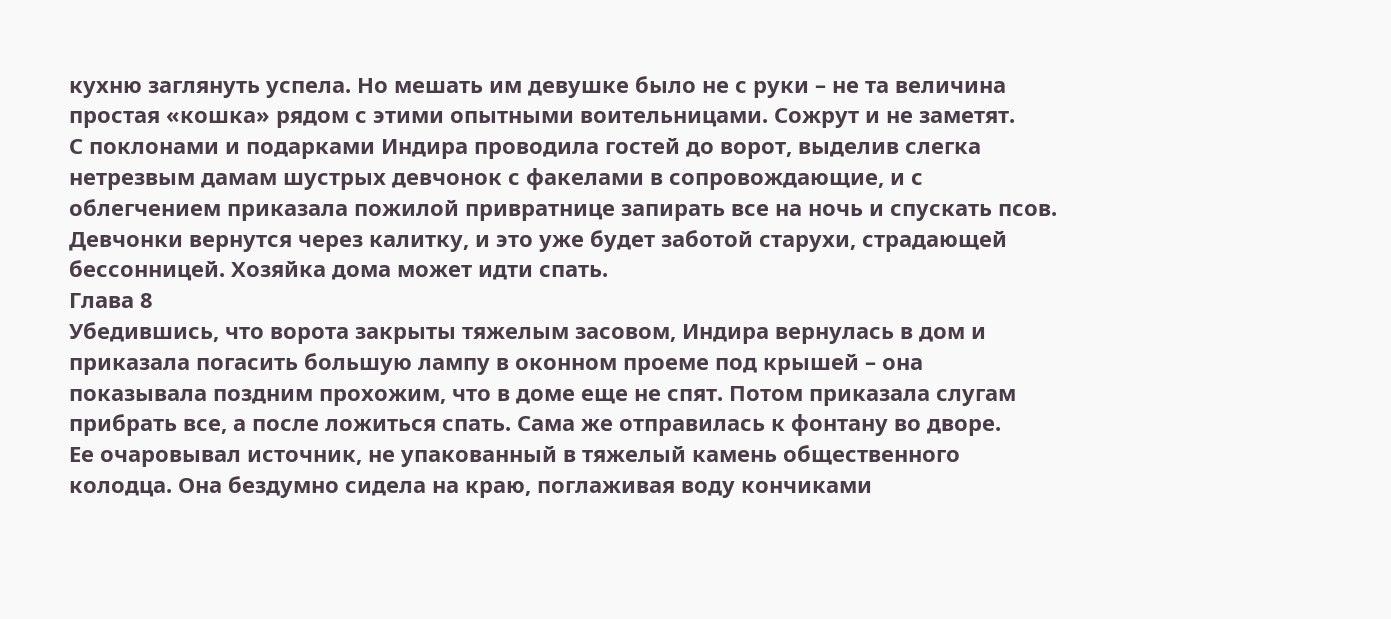кухню заглянуть успела. Но мешать им девушке было не с руки – не та величина простая «кошка» рядом с этими опытными воительницами. Сожрут и не заметят.
С поклонами и подарками Индира проводила гостей до ворот, выделив слегка нетрезвым дамам шустрых девчонок с факелами в сопровождающие, и с облегчением приказала пожилой привратнице запирать все на ночь и спускать псов. Девчонки вернутся через калитку, и это уже будет заботой старухи, страдающей бессонницей. Хозяйка дома может идти спать.
Глава 8
Убедившись, что ворота закрыты тяжелым засовом, Индира вернулась в дом и приказала погасить большую лампу в оконном проеме под крышей – она показывала поздним прохожим, что в доме еще не спят. Потом приказала слугам прибрать все, а после ложиться спать. Сама же отправилась к фонтану во дворе.
Ее очаровывал источник, не упакованный в тяжелый камень общественного колодца. Она бездумно сидела на краю, поглаживая воду кончиками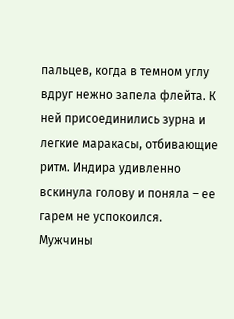пальцев, когда в темном углу вдруг нежно запела флейта. К ней присоединились зурна и легкие маракасы, отбивающие ритм. Индира удивленно вскинула голову и поняла – ее гарем не успокоился.
Мужчины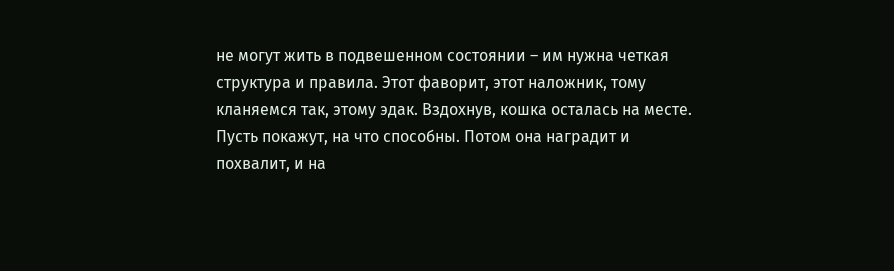не могут жить в подвешенном состоянии – им нужна четкая структура и правила. Этот фаворит, этот наложник, тому кланяемся так, этому эдак. Вздохнув, кошка осталась на месте. Пусть покажут, на что способны. Потом она наградит и похвалит, и на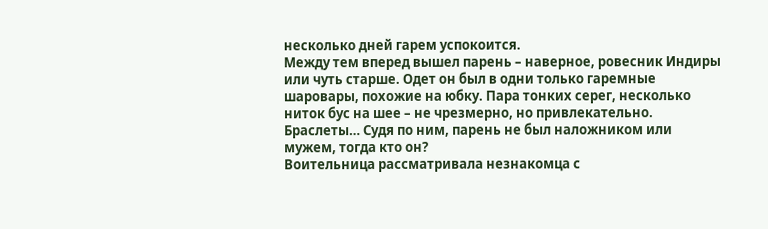несколько дней гарем успокоится.
Между тем вперед вышел парень – наверное, ровесник Индиры или чуть старше. Одет он был в одни только гаремные шаровары, похожие на юбку. Пара тонких серег, несколько ниток бус на шее – не чрезмерно, но привлекательно. Браслеты… Судя по ним, парень не был наложником или мужем, тогда кто он?
Воительница рассматривала незнакомца с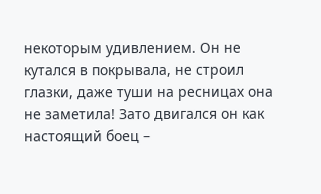некоторым удивлением. Он не кутался в покрывала, не строил глазки, даже туши на ресницах она не заметила! Зато двигался он как настоящий боец –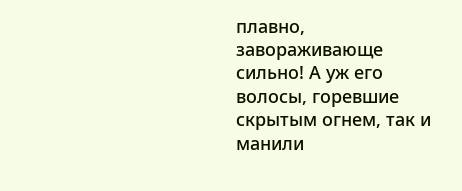плавно, завораживающе сильно! А уж его волосы, горевшие скрытым огнем, так и манили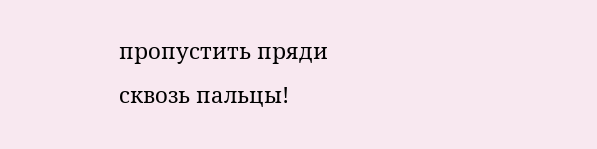пропустить пряди сквозь пальцы!